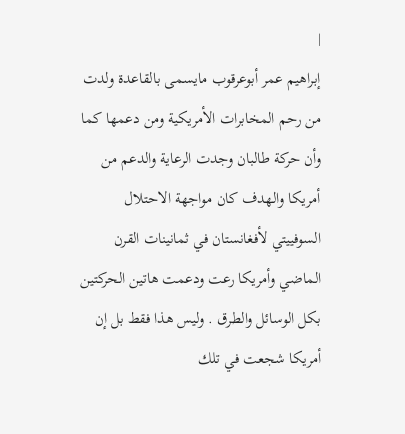|
إبراهيم عمر أبوعرقوب مايسمى بالقاعدة ولدت من رحم المخابرات الأمريكية ومن دعمها كما وأن حركة طالبان وجدت الرعاية والدعم من أمريكا والهدف كان مواجهة الاحتلال السوفييتي لأفغانستان في ثمانينات القرن الماضي وأمريكا رعت ودعمت هاتين الحركتين بكل الوسائل والطرق . وليس هذا فقط بل إن أمريكا شجعت في تلك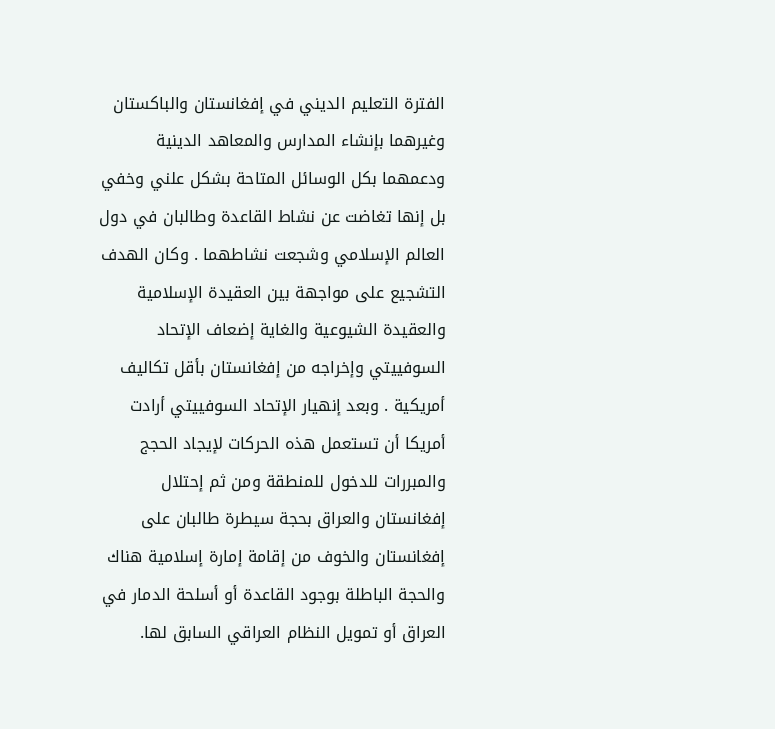الفترة التعليم الديني في إفغانستان والباكستان وغيرهما بإنشاء المدارس والمعاهد الدينية ودعمهما بكل الوسائل المتاحة بشكل علني وخفي بل إنها تغاضت عن نشاط القاعدة وطالبان في دول العالم الإسلامي وشجعت نشاطهما . وكان الهدف التشجيع على مواجهة بين العقيدة الإسلامية والعقيدة الشيوعية والغاية إضعاف الإتحاد السوفييتي وإخراجه من إفغانستان بأقل تكاليف أمريكية . وبعد إنهيار الإتحاد السوفييتي أرادت أمريكا أن تستعمل هذه الحركات لإيجاد الحجج والمبررات للدخول للمنطقة ومن ثم إحتلال إفغانستان والعراق بحجة سيطرة طالبان على إفغانستان والخوف من إقامة إمارة إسلامية هناك والحجة الباطلة بوجود القاعدة أو أسلحة الدمار في العراق أو تمويل النظام العراقي السابق لها.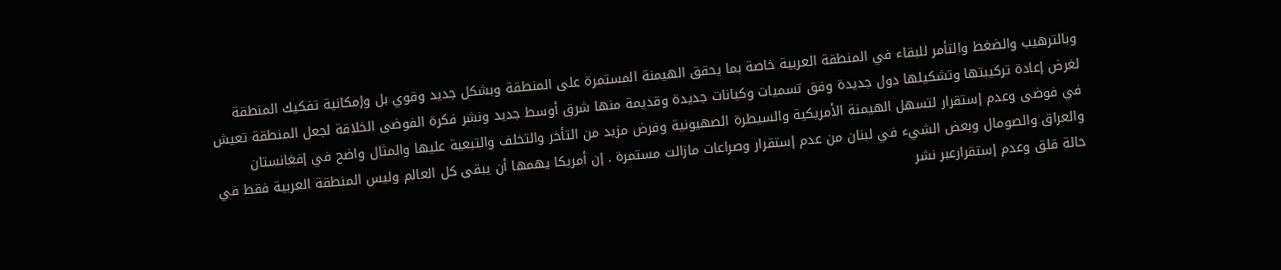وبالترهيب والضغط والتأمر للبقاء في المنطقة العربية خاصة بما يحقق الهيمنة المستمرة على المنطقة وبشكل جديد وقوي بل وإمكانية تفكيك المنطقة لغرض إعادة تركيبتها وتشكيلها دول جديدة وفق تسميات وكيانات جديدة وقديمة منها شرق أوسط جديد ونشر فكرة الفوضى الخلاقة لجعل المنطقة تعيش في فوضى وعدم إستقرار لتسهل الهيمنة الأمريكية والسيطرة الصهيونية وفرض مزيد من التأخر والتخلف والتبعية عليها والمثال واضح في إفغانستان والعراق والصومال وبعض الشيء في لبنان من عدم إستقرار وصراعات مازالت مستمرة . إن أمريكا يهمها أن يبقى كل العالم وليس المنطقة العربية فقط في حالة قلق وعدم إستقرارعبر نشر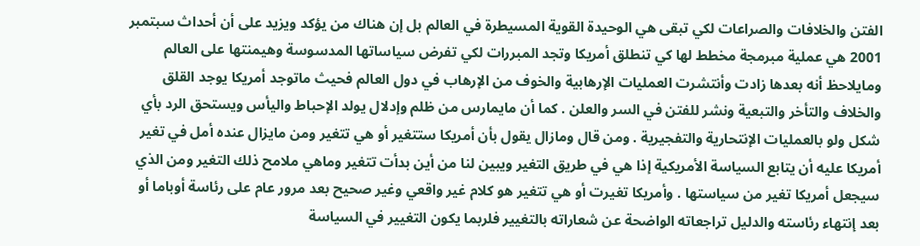الفتن والخلافات والصراعات لكي تبقى هي الوحيدة القوية المسيطرة في العالم بل إن هناك من يؤكد ويزيد على أن أحداث سبتمبر 2001 هي عملية مبرمجة مخطط لها كي تنطلق أمريكا وتجد المبررات لكي تفرض سياساتها المدسوسة وهيمنتها على العالم ومايلاحظ أنه بعدها زادت وأنتشرت العمليات الإرهابية والخوف من الإرهاب في دول العالم فحيث ماتوجد أمريكا يوجد القلق والخلاف والتأخر والتبعية ونشر للفتن في السر والعلن . كما أن مايمارس من ظلم وإدلال يولد الإحباط واليأس ويستحق الرد بأي شكل ولو بالعمليات الإنتحارية والتفجيرية . ومن قال ومازال يقول بأن أمريكا ستتغير أو هي تتغير ومن مايزال عنده أمل في تغير أمريكا عليه أن يتابع السياسة الأمريكية إذا هي في طريق التغير ويبين لنا من أين بدأت تتغير وماهي ملامح ذلك التغير ومن الذي سيجعل أمريكا تغير من سياستها . وأمريكا تغيرت أو هي تتغير هو كلام غير واقعي وغير صحيح بعد مرور عام على رئاسة أوباما أو بعد إنتهاء رئاسته والدليل تراجعاته الواضحة عن شعاراته بالتغيير فلربما يكون التغيير في السياسة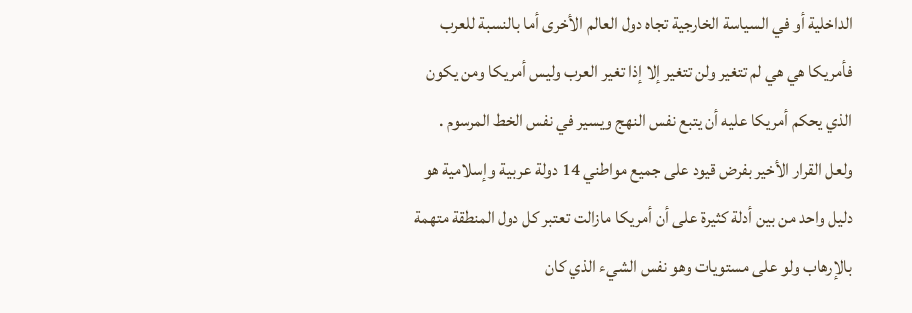الداخلية أو في السياسة الخارجية تجاه دول العالم الأخرى أما بالنسبة للعرب فأمريكا هي هي لم تتغير ولن تتغير إلا إذا تغير العرب وليس أمريكا ومن يكون الذي يحكم أمريكا عليه أن يتبع نفس النهج ويسير في نفس الخط المرسوم . ولعل القرار الأخير بفرض قيود على جميع مواطني 14 دولة عربية وإسلامية هو دليل واحد من بين أدلة كثيرة على أن أمريكا مازالت تعتبر كل دول المنطقة متهمة بالإرهاب ولو على مستويات وهو نفس الشيء الذي كان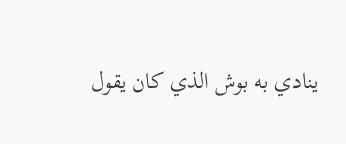ينادي به بوش الذي كان يقول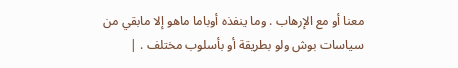معنا أو مع الإرهاب . وما ينفذه أوباما ماهو إلا مابقي من سياسات بوش ولو بطريقة أو بأسلوب مختلف . |